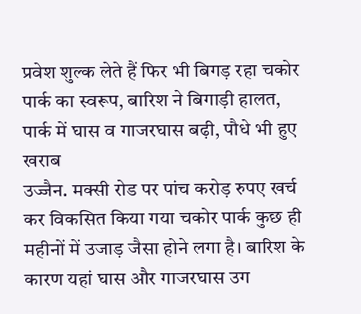प्रवेश शुल्क लेते हैं फिर भी बिगड़ रहा चकोर पार्क का स्वरूप, बारिश ने बिगाड़ी हालत, पार्क में घास व गाजरघास बढ़ी, पौधे भी हुए खराब
उज्जैन. मक्सी रोड पर पांच करोड़ रुपए खर्च कर विकसित किया गया चकोर पार्क कुछ ही महीनों में उजाड़ जैसा होने लगा है। बारिश के कारण यहां घास और गाजरघास उग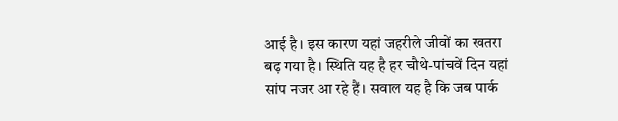आई है। इस कारण यहां जहरीले जीवों का खतरा बढ़ गया है। स्थिति यह है हर चौथे-पांचवें दिन यहां सांप नजर आ रहे हैं। सवाल यह है कि जब पार्क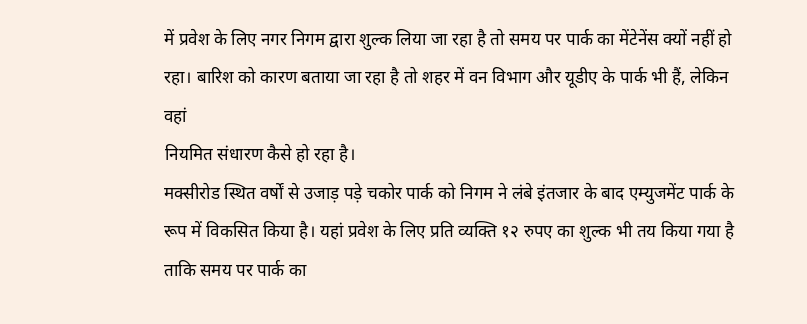में प्रवेश के लिए नगर निगम द्वारा शुल्क लिया जा रहा है तो समय पर पार्क का मेंटेनेंस क्यों नहीं हो रहा। बारिश को कारण बताया जा रहा है तो शहर में वन विभाग और यूडीए के पार्क भी हैं, लेकिन वहां
नियमित संधारण कैसे हो रहा है।
मक्सीरोड स्थित वर्षों से उजाड़ पड़े चकोर पार्क को निगम ने लंबे इंतजार के बाद एम्युजमेंट पार्क के रूप में विकसित किया है। यहां प्रवेश के लिए प्रति व्यक्ति १२ रुपए का शुल्क भी तय किया गया है ताकि समय पर पार्क का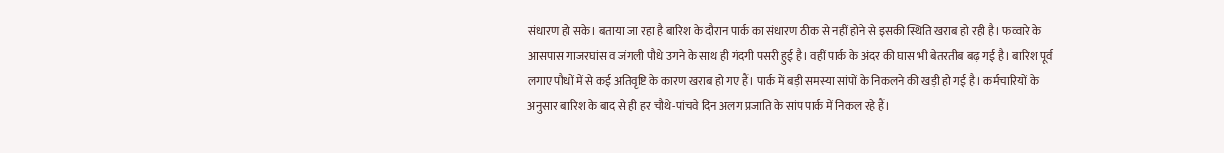संधारण हो सके। बताया जा रहा है बारिश के दौरान पार्क का संधारण ठीक से नहीं होने से इसकी स्थिति खराब हो रही है। फव्वारे के आसपास गाजरघांस व जंगली पौधे उगने के साथ ही गंदगी पसरी हुई है। वहीं पार्क के अंदर की घास भी बेतरतीब बढ़ गई है। बारिश पूर्व लगाए पौधों में से कई अतिवृष्टि के कारण खराब हो गए हैं। पार्क में बड़ी समस्या सांपों के निकलने की खड़ी हो गई है। कर्मचारियों के अनुसार बारिश के बाद से ही हर चौथे-पांचवे दिन अलग प्रजाति के सांप पार्क में निकल रहे हैं।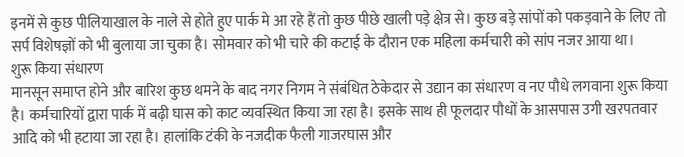इनमें से कुछ पीलियाखाल के नाले से होते हुए पार्क मे आ रहे हैं तो कुछ पीछे खाली पड़े क्षेत्र से। कुछ बड़े सांपों को पकड़वाने के लिए तो सर्प विशेषज्ञों को भी बुलाया जा चुका है। सोमवार को भी चारे की कटाई के दौरान एक महिला कर्मचारी को सांप नजर आया था।
शुरू किया संधारण
मानसून समाप्त होने और बारिश कुछ थमने के बाद नगर निगम ने संबंधित ठेकेदार से उद्यान का संधारण व नए पौधे लगवाना शुरू किया है। कर्मचारियों द्वारा पार्क में बढ़ी घास को काट व्यवस्थित किया जा रहा है। इसके साथ ही फूलदार पौधों के आसपास उगी खरपतवार आदि को भी हटाया जा रहा है। हालांकि टंकी के नजदीक फैली गाजरघास और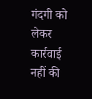गंदगी को लेकर कार्रवाई नहीं की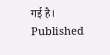गई है।
Published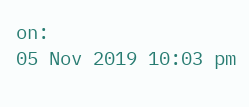on:
05 Nov 2019 10:03 pm